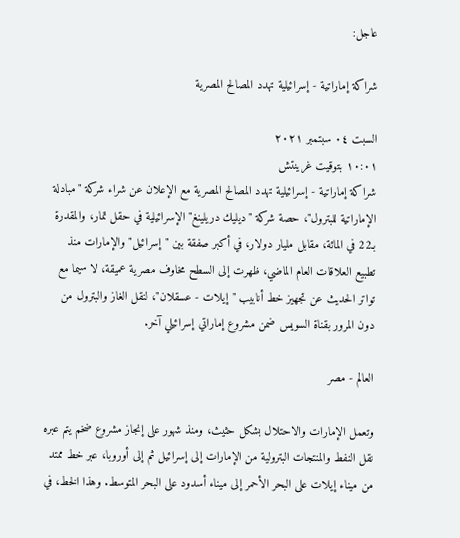عاجل:

شراكة إماراتية - إسرائيلية تهدد المصالح المصرية

السبت ٠٤ سبتمبر ٢٠٢١
١٠:٠١ بتوقيت غرينتش
شراكة إماراتية - إسرائيلية تهدد المصالح المصرية مع الإعلان عن شراء شركة "مبادلة الإماراتية للبترول"، حصة شركة "ديليك دريلينغ" الإسرائيلية في حقل تمار، والمقدرة بـ22 في المائة، مقابل مليار دولار، في أكبر صفقة بين "إسرائيل" والإمارات منذ تطبيع العلاقات العام الماضي، ظهرت إلى السطح مخاوف مصرية عميقة، لا سيما مع تواتر الحديث عن تجهيز خط أنابيب "إيلات - عسقلان"، لنقل الغاز والبترول من دون المرور بقناة السويس ضمن مشروع إماراتي إسرائيلي آخر.

العالم - مصر

وتعمل الإمارات والاحتلال بشكل حثيث، ومنذ شهور على إنجاز مشروع ضخم يتم عبره نقل النفط والمنتجات البترولية من الإمارات إلى إسرائيل ثم إلى أوروبا، عبر خط ممتد من ميناء إيلات على البحر الأحمر إلى ميناء أسدود على البحر المتوسط. وهذا الخط، في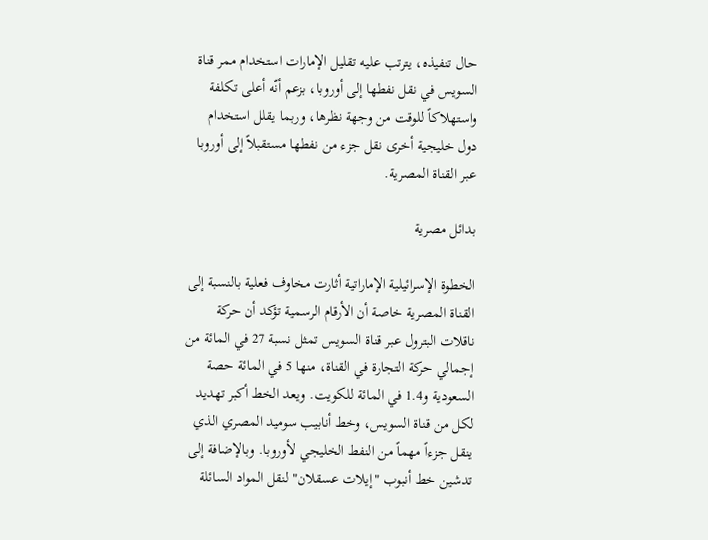حال تنفيذه، يترتب عليه تقليل الإمارات استخدام ممر قناة السويس في نقل نفطها إلى أوروبا، بزعم أنّه أعلى تكلفة واستهلاكاً للوقت من وجهة نظرها، وربما يقلل استخدام دول خليجية أخرى نقل جزء من نفطها مستقبلاً إلى أوروبا عبر القناة المصرية.

بدائل مصرية

الخطوة الإسرائيلية الإماراتية أثارت مخاوف فعلية بالنسبة إلى القناة المصرية خاصة أن الأرقام الرسمية تؤكد أن حركة ناقلات البترول عبر قناة السويس تمثل نسبة 27 في المائة من إجمالي حركة التجارة في القناة، منها 5 في المائة حصة السعودية و1.4 في المائة للكويت. ويعد الخط أكبر تهديد لكل من قناة السويس، وخط أنابيب سوميد المصري الذي ينقل جزءاً مهماً من النفط الخليجي لأوروبا. وبالإضافة إلى تدشين خط أنبوب "إيلات عسقلان" لنقل المواد السائلة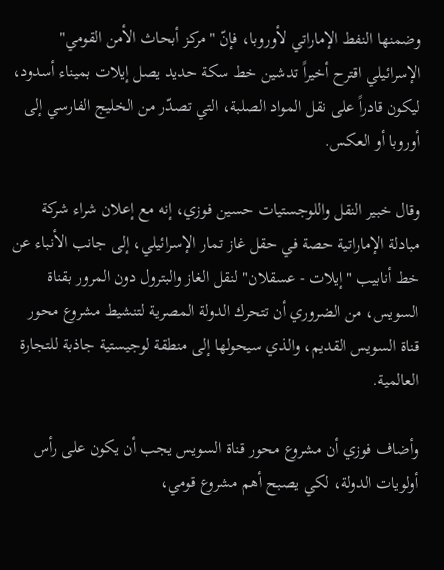وضمنها النفط الإماراتي لأوروبا، فإنّ "مركز أبحاث الأمن القومي" الإسرائيلي اقترح أخيراً تدشين خط سكة حديد يصل إيلات بميناء أسدود، ليكون قادراً على نقل المواد الصلبة، التي تصدّر من الخليج الفارسي إلى أوروبا أو العكس.

وقال خبير النقل واللوجستيات حسين فوزي، إنه مع إعلان شراء شركة مبادلة الإماراتية حصة في حقل غاز تمار الإسرائيلي، إلى جانب الأنباء عن خط أنابيب "إيلات - عسقلان" لنقل الغاز والبترول دون المرور بقناة السويس، من الضروري أن تتحرك الدولة المصرية لتنشيط مشروع محور قناة السويس القديم، والذي سيحولها إلى منطقة لوجيستية جاذبة للتجارة العالمية.

وأضاف فوزي أن مشروع محور قناة السويس يجب أن يكون على رأس أولويات الدولة، لكي يصبح أهم مشروع قومي،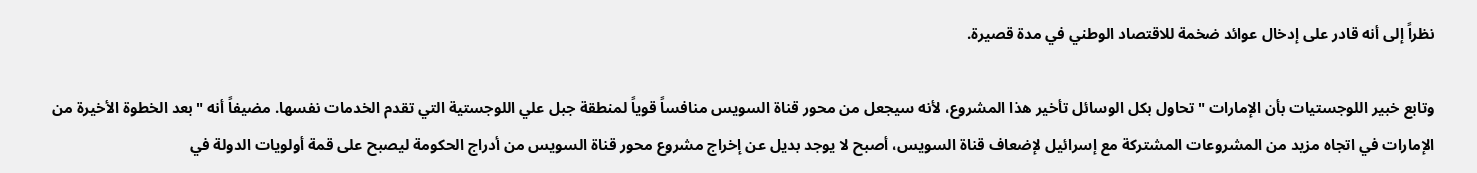نظراً إلى أنه قادر على إدخال عوائد ضخمة للاقتصاد الوطني في مدة قصيرة.

وتابع خبير اللوجستيات بأن الإمارات "تحاول بكل الوسائل تأخير هذا المشروع، لأنه سيجعل من محور قناة السويس منافساً قوياً لمنطقة جبل علي اللوجستية التي تقدم الخدمات نفسها. مضيفاً أنه "بعد الخطوة الأخيرة من الإمارات في اتجاه مزيد من المشروعات المشتركة مع إسرائيل لإضعاف قناة السويس، أصبح لا يوجد بديل عن إخراج مشروع محور قناة السويس من أدراج الحكومة ليصبح على قمة أولويات الدولة في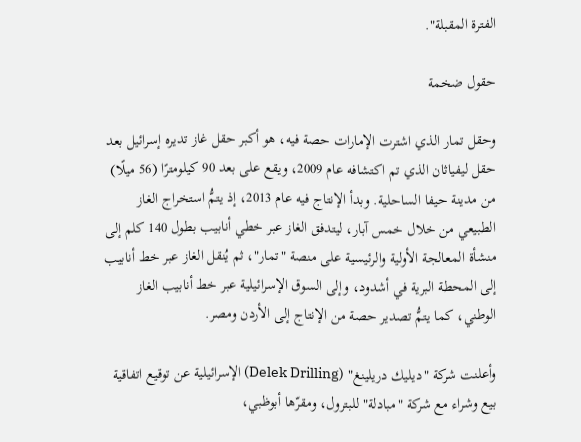الفترة المقبلة".

حقول ضخمة

وحقل تمار الذي اشترت الإمارات حصة فيه، هو أكبر حقل غاز تديره إسرائيل بعد حقل ليفياثان الذي تم اكتشافه عام 2009، ويقع على بعد 90 كيلومترًا (56 ميلًا) من مدينة حيفا الساحلية. وبدأ الإنتاج فيه عام 2013، إذ يتمُّ استخراج الغاز الطبيعي من خلال خمس آبار، ليتدفق الغاز عبر خطي أنابيب بطول 140 كلم إلى منشأة المعالجة الأولية والرئيسية على منصة "تمار"، ثم يُنقل الغاز عبر خط أنابيب إلى المحطة البرية في أشدود، وإلى السوق الإسرائيلية عبر خط أنابيب الغاز الوطني، كما يتمُّ تصدير حصة من الإنتاج إلى الأردن ومصر.

وأعلنت شركة "ديليك دريلينغ" (Delek Drilling) الإسرائيلية عن توقيع اتفاقية بيع وشراء مع شركة "مبادلة" للبترول، ومقرّها أبوظبي،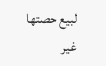لبيع حصتها غير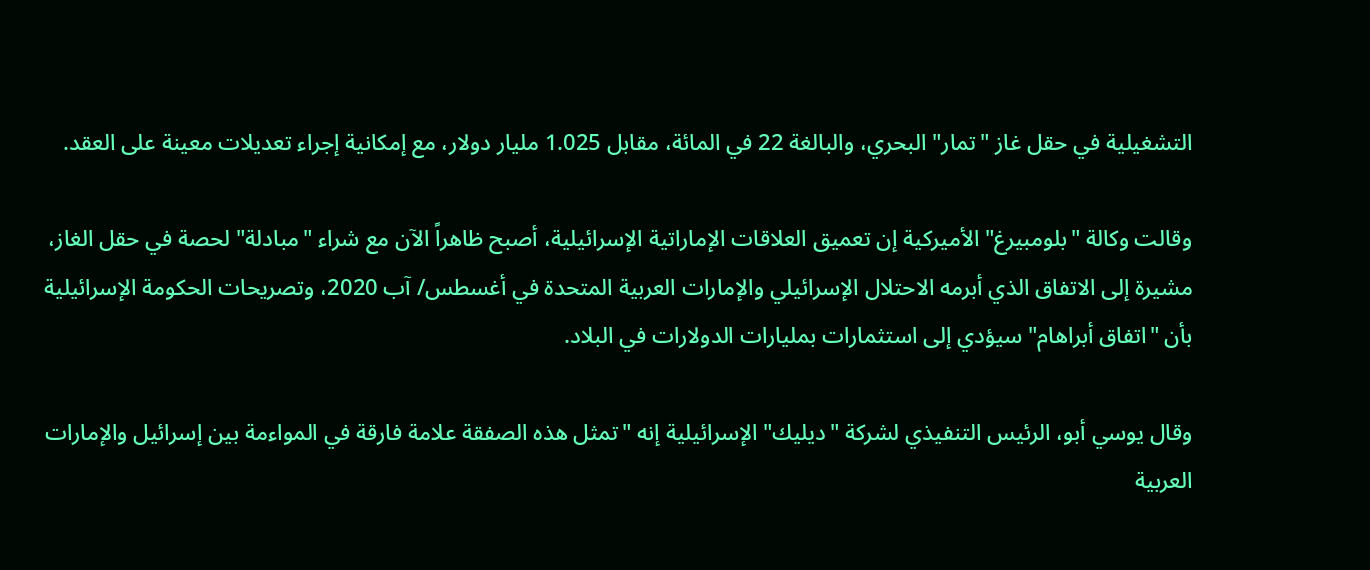التشغيلية في حقل غاز "تمار" البحري، والبالغة 22 في المائة، مقابل 1.025 مليار دولار، مع إمكانية إجراء تعديلات معينة على العقد.

وقالت وكالة "بلومبيرغ" الأميركية إن تعميق العلاقات الإماراتية الإسرائيلية، أصبح ظاهراً الآن مع شراء "مبادلة" لحصة في حقل الغاز، مشيرة إلى الاتفاق الذي أبرمه الاحتلال الإسرائيلي والإمارات العربية المتحدة في أغسطس/ آب 2020، وتصريحات الحكومة الإسرائيلية بأن "اتفاق أبراهام" سيؤدي إلى استثمارات بمليارات الدولارات في البلاد.

وقال يوسي أبو، الرئيس التنفيذي لشركة "ديليك" الإسرائيلية إنه "تمثل هذه الصفقة علامة فارقة في المواءمة بين إسرائيل والإمارات العربية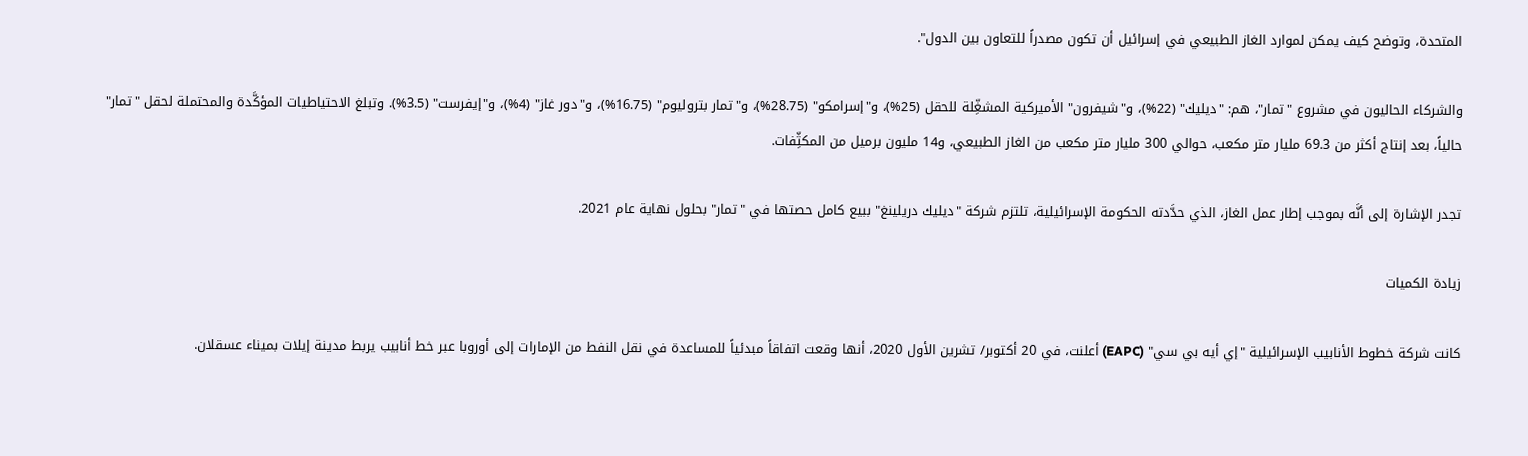المتحدة، وتوضح كيف يمكن لموارد الغاز الطبيعي في إسرائيل أن تكون مصدراً للتعاون بين الدول".

والشركاء الحاليون في مشروع "تمار"، هم: "ديليك" (22%)، و"شيفرون" الأميركية المشغِّلة للحقل (25%)، و"إسرامكو" (28.75%)، و"تمار بتروليوم" (16.75%)، و"دور غاز" (4%)، و"إيفرست" (3.5%). وتبلغ الاحتياطيات المؤكَّدة والمحتملة لحقل "تمار" حالياً، بعد إنتاج أكثر من 69.3 مليار متر مكعب، حوالي 300 مليار متر مكعب من الغاز الطبيعي، و14 مليون برميل من المكثِّفات.

تجدر الإشارة إلى أنَّه بموجب إطار عمل الغاز، الذي حدَّدته الحكومة الإسرائيلية، تلتزم شركة "ديليك دريلينغ" ببيع كامل حصتها في "تمار" بحلول نهاية عام 2021.

زيادة الكميات

كانت شركة خطوط الأنابيب الإسرائيلية "إي أيه بي سي" (EAPC) أعلنت، في 20 أكتوبر/ تشرين الأول 2020، أنها وقعت اتفاقاً مبدئياً للمساعدة في نقل النفط من الإمارات إلى أوروبا عبر خط أنابيب يربط مدينة إيلات بميناء عسقلان.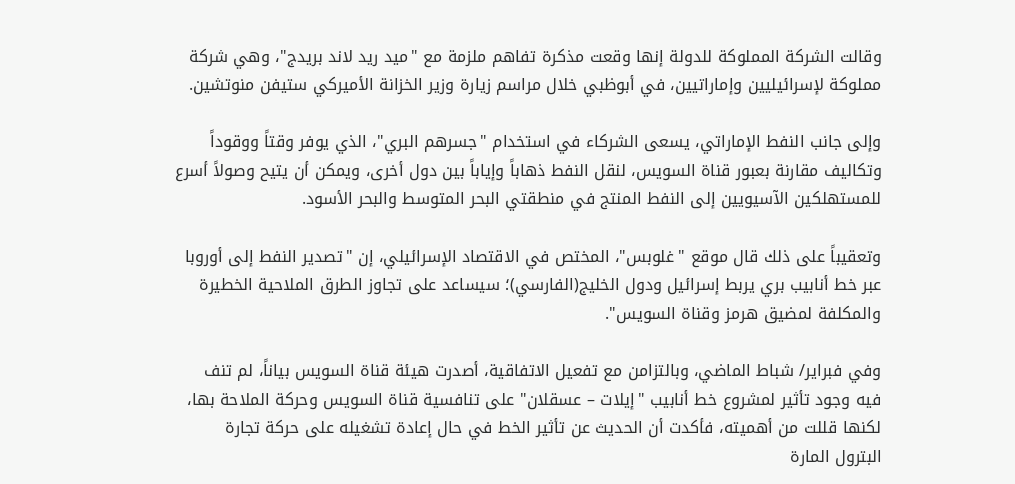وقالت الشركة المملوكة للدولة إنها وقعت مذكرة تفاهم ملزمة مع "ميد ريد لاند بريدج"، وهي شركة مملوكة لإسرائيليين وإماراتيين، في أبوظبي خلال مراسم زيارة وزير الخزانة الأميركي ستيفن منوتشين.

وإلى جانب النفط الإماراتي، يسعى الشركاء في استخدام "جسرهم البري"، الذي يوفر وقتاً ووقوداً وتكاليف مقارنة بعبور قناة السويس، لنقل النفط ذهاباً وإياباً بين دول أخرى، ويمكن أن يتيح وصولاً أسرع للمستهلكين الآسيويين إلى النفط المنتج في منطقتي البحر المتوسط والبحر الأسود.

وتعقيباً على ذلك قال موقع "غلوبس"، المختص في الاقتصاد الإسرائيلي، إن "تصدير النفط إلى أوروبا عبر خط أنابيب بري يربط إسرائيل ودول الخليج(الفارسي)؛ سيساعد على تجاوز الطرق الملاحية الخطيرة والمكلفة لمضيق هرمز وقناة السويس".

وفي فبراير/ شباط الماضي، وبالتزامن مع تفعيل الاتفاقية، أصدرت هيئة قناة السويس بياناً، لم تنف فيه وجود تأثير لمشروع خط أنابيب "إيلات – عسقلان" على تنافسية قناة السويس وحركة الملاحة بها، لكنها قللت من أهميته، فأكدت أن الحديث عن تأثير الخط في حال إعادة تشغيله على حركة تجارة البترول المارة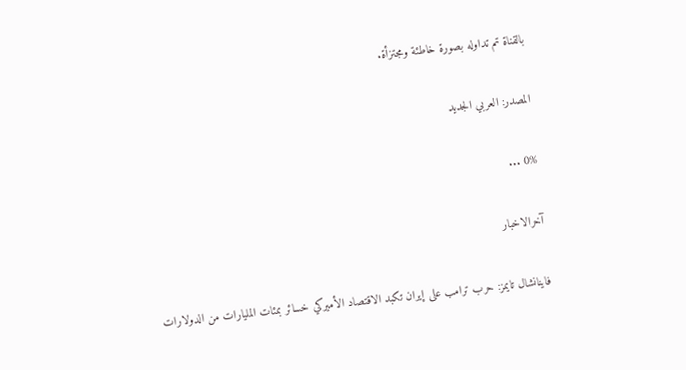بالقناة تم تداوله بصورة خاطئة ومجتزأة.

المصدر: العربي الجديد

0% ...

آخرالاخبار

فاينانشال تايمز: حرب ترامب على إيران تكبد الاقتصاد الأميركي خسائر بمئات المليارات من الدولارات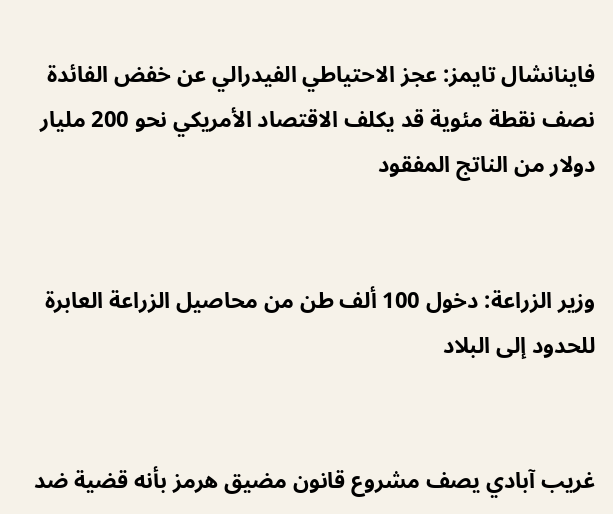فاينانشال تايمز: عجز الاحتياطي الفيدرالي عن خفض الفائدة نصف نقطة مئوية قد يكلف الاقتصاد الأمريكي نحو 200 مليار دولار من الناتج المفقود


وزير الزراعة: دخول 100 ألف طن من محاصيل الزراعة العابرة للحدود إلى البلاد


غريب آبادي يصف مشروع قانون مضيق هرمز بأنه قضية ضد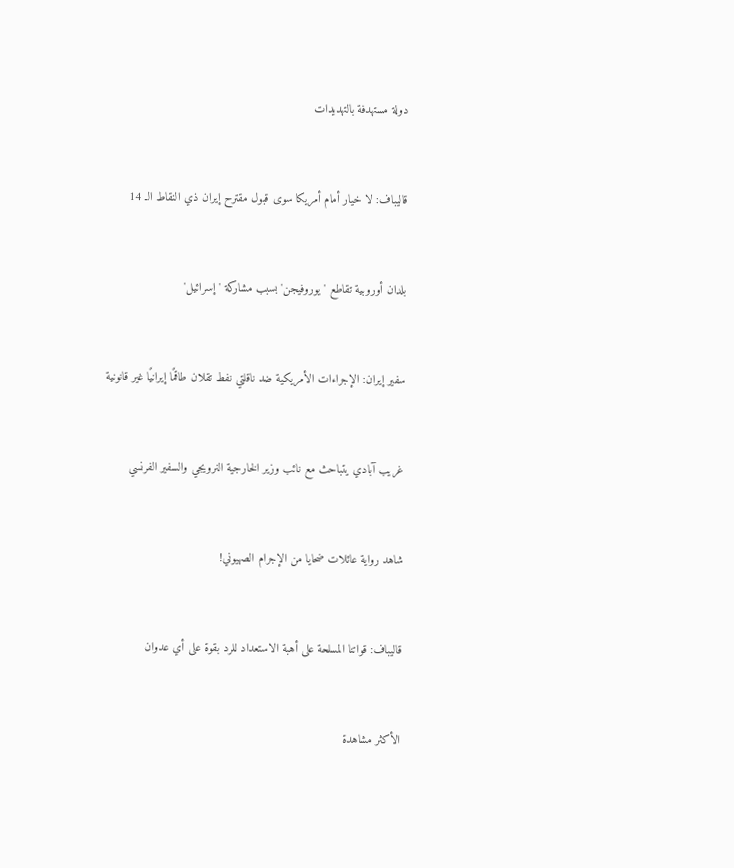دولة مستهدفة بالتهديدات


قاليباف: لا خيار أمام أمريكا سوى قبول مقترح إيران ذي النقاط الـ 14


بلدان أوروبية تقاطع 'يوروفيجن' بسبب مشاركة 'إسرائيل'


سفير إيران: الإجراءات الأمريكية ضد ناقلتي نفط تقلان طاقمًا إيرانيًا غير قانونية


غريب آبادي يتباحث مع نائب وزير الخارجية النرويجي والسفير الفرنسي


شاهد رواية عائلات ضحايا من الإجرام الصهيوني!


قاليباف: قواتنا المسلحة على أهبة الاستعداد للرد بقوة على أي عدوان


الأكثر مشاهدة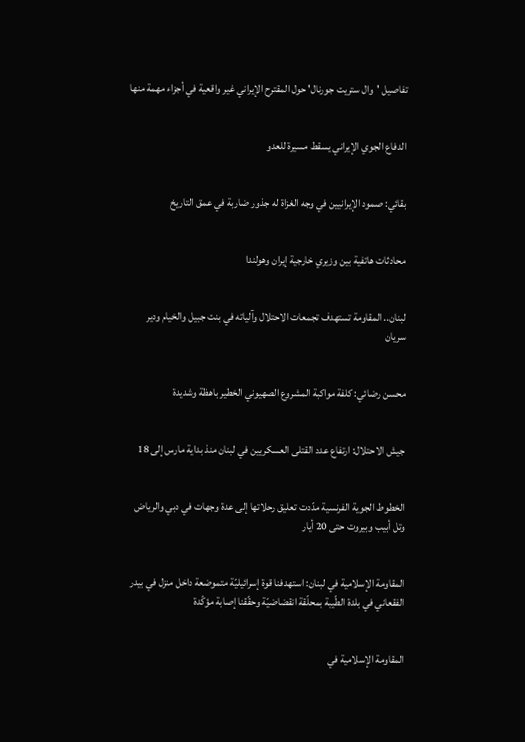تفاصيل 'وال ستريت جورنال' حول المقترح الإيراني غير واقعية في أجزاء مهمة منها


الدفاع الجوي الإيراني يسقط مسيرة للعدو


بقائي: صمود الإيرانيين في وجه الغزاة له جذور ضاربة في عمق التاريخ


محادثات هاتفية بين وزيري خارجية إيران وهولندا


لبنان.. المقاومة تستهدف تجمعات الاحتلال وآلياته في بنت جبيل والخيام ودير سريان


محسن رضائي: كلفة مواكبة المشروع الصهيوني الخطير باهظة وشديدة


جيش الاحتلال: ارتفاع عدد القتلى العسكريين في لبنان منذ بداية مارس إلى 18


الخطوط الجوية الفرنسية مدّدت تعليق رحلاتها إلى عدة وجهات في دبي والرياض وتل أبيب وبيروت حتى 20 أيار


المقاومة الإسلامية في لبنان: استهدفنا قوة إسرائيليّة متموضعة داخل منزل في بيدر الفقعاني في بلدة الطّيبة بمحلّقة انقضاضيّة وحقّقنا إصابة مؤكّدة


المقاومة الإسلامية في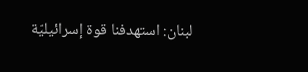لبنان: استهدفنا قوة إسرائيليّة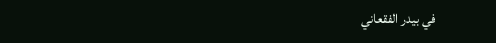في بيدر الفقعاني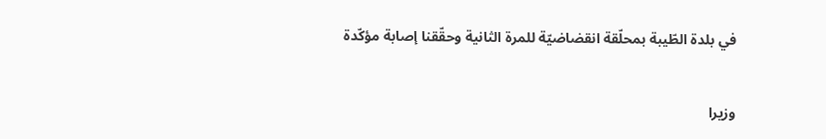في بلدة الطّيبة بمحلّقة انقضاضيّة للمرة الثانية وحقّقنا إصابة مؤكّدة


وزيرا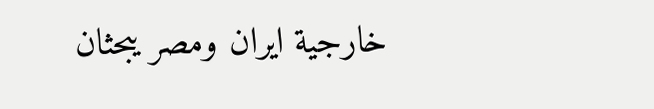خارجية ايران ومصر يبحثان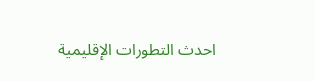احدث التطورات الإقليمية